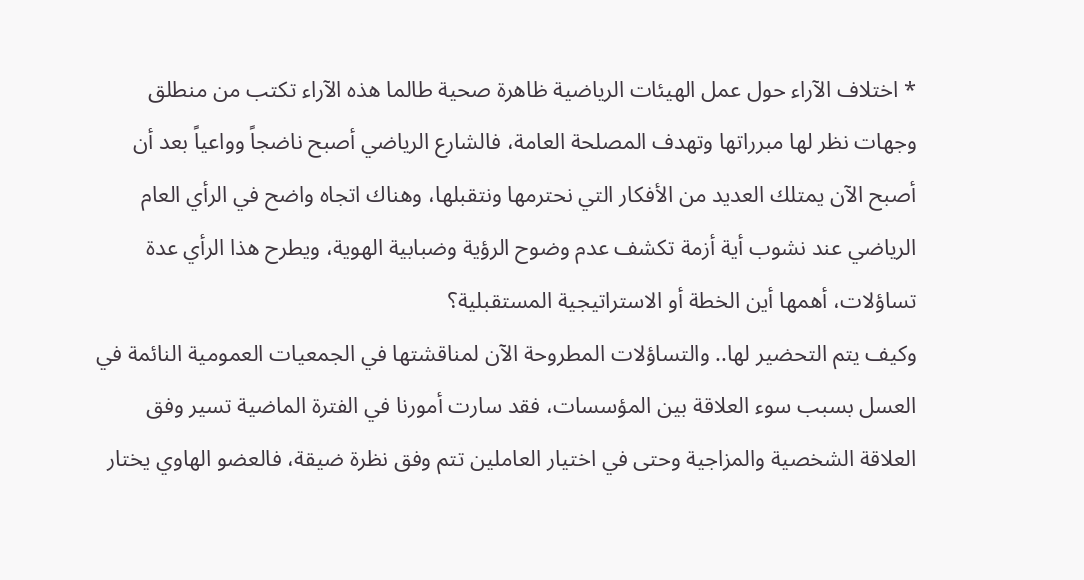* اختلاف الآراء حول عمل الهيئات الرياضية ظاهرة صحية طالما هذه الآراء تكتب من منطلق وجهات نظر لها مبرراتها وتهدف المصلحة العامة، فالشارع الرياضي أصبح ناضجاً وواعياً بعد أن أصبح الآن يمتلك العديد من الأفكار التي نحترمها ونتقبلها، وهناك اتجاه واضح في الرأي العام الرياضي عند نشوب أية أزمة تكشف عدم وضوح الرؤية وضبابية الهوية، ويطرح هذا الرأي عدة تساؤلات، أهمها أين الخطة أو الاستراتيجية المستقبلية؟
وكيف يتم التحضير لها.. والتساؤلات المطروحة الآن لمناقشتها في الجمعيات العمومية النائمة في العسل بسبب سوء العلاقة بين المؤسسات، فقد سارت أمورنا في الفترة الماضية تسير وفق العلاقة الشخصية والمزاجية وحتى في اختيار العاملين تتم وفق نظرة ضيقة، فالعضو الهاوي يختار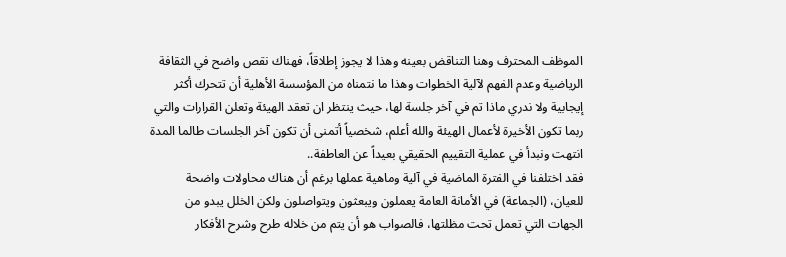الموظف المحترف وهنا التناقض بعينه وهذا لا يجوز إطلاقاً، فهناك نقص واضح في الثقافة الرياضية وعدم الفهم لآلية الخطوات وهذا ما نتمناه من المؤسسة الأهلية أن تتحرك أكثر إيجابية ولا ندري ماذا تم في آخر جلسة لها، حيث ينتظر ان تعقد الهيئة وتعلن القرارات والتي ربما تكون الأخيرة لأعمال الهيئة والله أعلم، شخصياً أتمنى أن تكون آخر الجلسات طالما المدة انتهت ونبدأ في عملية التقييم الحقيقي بعيداً عن العاطفة..
فقد اختلفنا في الفترة الماضية في آلية وماهية عملها برغم أن هناك محاولات واضحة للعيان، (الجماعة) في الأمانة العامة يعملون ويبعثون ويتواصلون ولكن الخلل يبدو من الجهات التي تعمل تحت مظلتها، فالصواب هو أن يتم من خلاله طرح وشرح الأفكار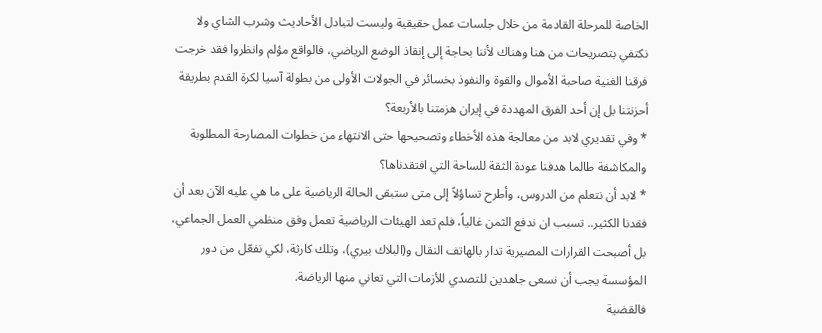الخاصة للمرحلة القادمة من خلال جلسات عمل حقيقية وليست لتبادل الأحاديث وشرب الشاي ولا نكتفي بتصريحات من هنا وهناك لأننا بحاجة إلى إنقاذ الوضع الرياضي، فالواقع مؤلم وانظروا فقد خرجت فرقنا الغنية صاحبة الأموال والقوة والنفوذ بخسائر في الجولات الأولى من بطولة آسيا لكرة القدم بطريقة أحزنتنا بل إن أحد الفرق المهددة في إيران هزمتنا بالأربعة؟
* وفي تقديري لابد من معالجة هذه الأخطاء وتصحيحها حتى الانتهاء من خطوات المصارحة المطلوبة والمكاشفة طالما هدفنا عودة الثقة للساحة التي افتقدناها؟
* لابد أن نتعلم من الدروس، وأطرح تساؤلاً إلى متى ستبقى الحالة الرياضية على ما هي عليه الآن بعد أن فقدنا الكثير.. تسبب ان ندفع الثمن غالياً، فلم تعد الهيئات الرياضية تعمل وفق منظمي العمل الجماعي، بل أصبحت القرارات المصيرية تدار بالهاتف النقال و(البلاك بيري)، وتلك كارثة، لكي نفعّل من دور المؤسسة يجب أن نسعى جاهدين للتصدي للأزمات التي تعاني منها الرياضة.
فالقضية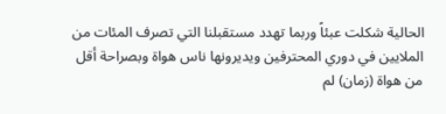الحالية شكلت عبئاً وربما تهدد مستقبلنا التي تصرف المئات من الملايين في دوري المحترفين ويديرونها ناس هواة وبصراحة أقل من هواة (زمان) لم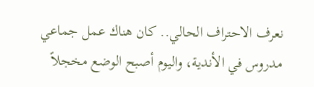نعرف الاحتراف الحالي.. كان هناك عمل جماعي مدروس في الأندية، واليوم أصبح الوضع مخجلاً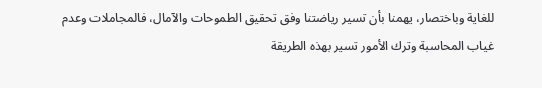للغاية وباختصار، يهمنا بأن تسير رياضتنا وفق تحقيق الطموحات والآمال، فالمجاملات وعدم غياب المحاسبة وترك الأمور تسير بهذه الطريقة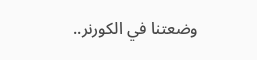وضعتنا في الكورنر..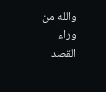والله من وراء القصد